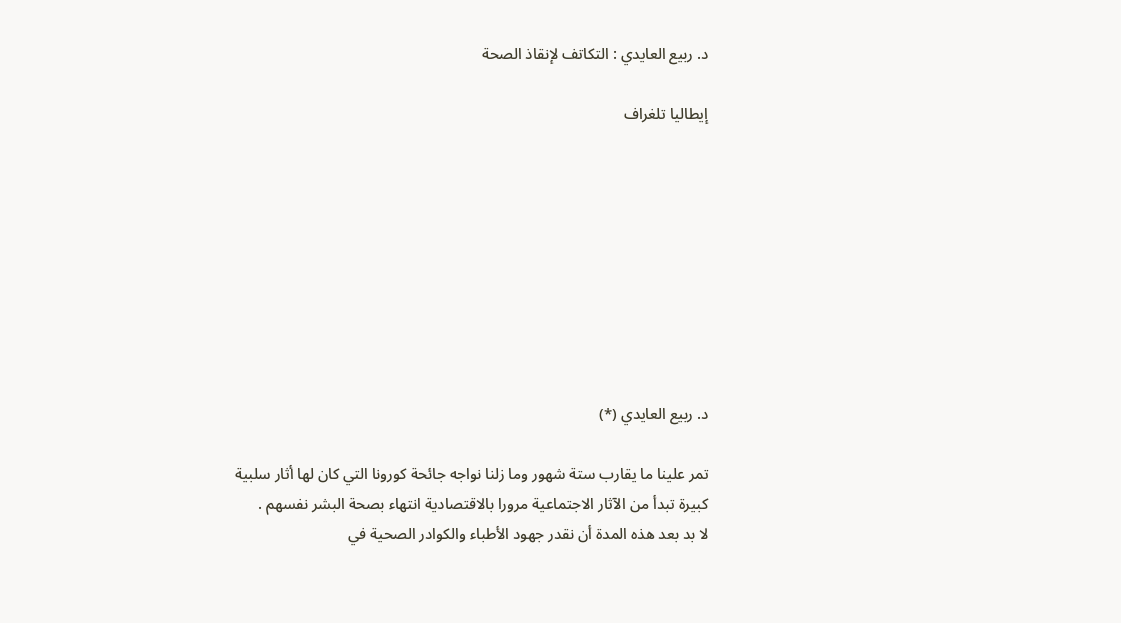د. ربيع العايدي : التكاتف لإنقاذ الصحة

إيطاليا تلغراف









د. ربيع العايدي (*)

تمر علينا ما يقارب ستة شهور وما زلنا نواجه جائحة كورونا التي كان لها أثار سلبية كبيرة تبدأ من الآثار الاجتماعية مرورا بالاقتصادية انتهاء بصحة البشر نفسهم .
لا بد بعد هذه المدة أن نقدر جهود الأطباء والكوادر الصحية في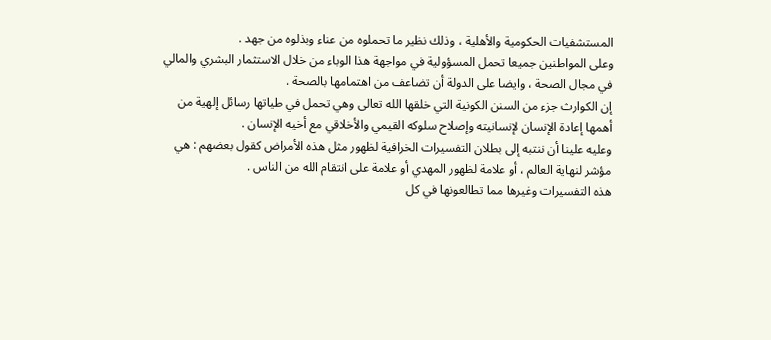المستشفيات الحكومية والأهلية ، وذلك نظير ما تحملوه من عناء وبذلوه من جهد .
وعلى المواطنين جميعا تحمل المسؤولية في مواجهة هذا الوباء من خلال الاستثمار البشري والمالي في مجال الصحة ، وايضا على الدولة أن تضاعف من اهتمامها بالصحة .
إن الكوارث جزء من السنن الكونية التي خلقها الله تعالى وهي تحمل في طياتها رسائل إلهية من أهمها إعادة الإنسان لإنسانيته وإصلاح سلوكه القيمي والأخلاقي مع أخيه الإنسان .
وعليه علينا أن ننتبه إلى بطلان التفسيرات الخرافية لظهور مثل هذه الأمراض كقول بعضهم : هي مؤشر لنهاية العالم ، أو علامة لظهور المهدي أو علامة على انتقام الله من الناس .
هذه التفسيرات وغيرها مما تطالعونها في كل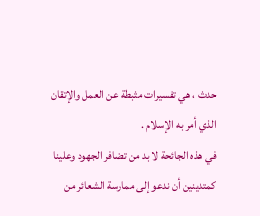حدث ، هي تفسيرات مثبطة عن العمل والإتقان الذي أمر به الإسلام .
في هذه الجائحة لا بد من تضافر الجهود وعلينا كمتدينين أن ندعو إلى ممارسة الشعائر من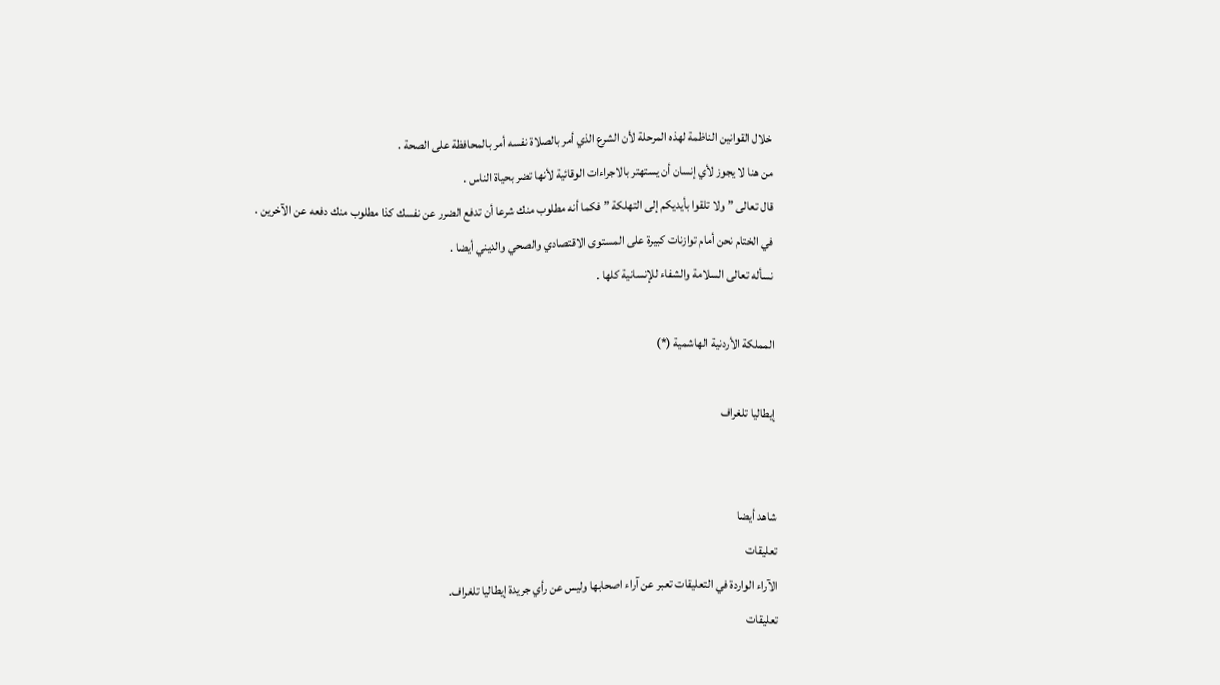خلال القوانين الناظمة لهذه المرحلة لأن الشرع الذي أمر بالصلاة نفسه أمر بالمحافظة على الصحة .
من هنا لا يجوز لأي إنسان أن يستهتر بالاجراءات الوقائية لأنها تضر بحياة الناس .
قال تعالى ” ولا تلقوا بأيديكم إلى التهلكة ” فكما أنه مطلوب منك شرعا أن تدفع الضرر عن نفسك كذا مطلوب منك دفعه عن الآخرين .
في الختام نحن أمام توازنات كبيرة على المستوى الاقتصادي والصحي والديني أيضا .
نسأله تعالى السلامة والشفاء للإنسانية كلها .

المملكة الأردنية الهاشمية (*)

إيطاليا تلغراف


شاهد أيضا
تعليقات
الآراء الواردة في التعليقات تعبر عن آراء اصحابها وليس عن رأي جريدة إيطاليا تلغراف.
تعليقات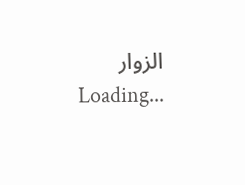الزوار
Loading...